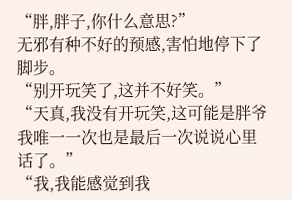“胖,胖子,你什么意思?”
无邪有种不好的预感,害怕地停下了脚步。
“别开玩笑了,这并不好笑。”
“天真,我没有开玩笑,这可能是胖爷我唯一一次也是最后一次说说心里话了。”
“我,我能感觉到我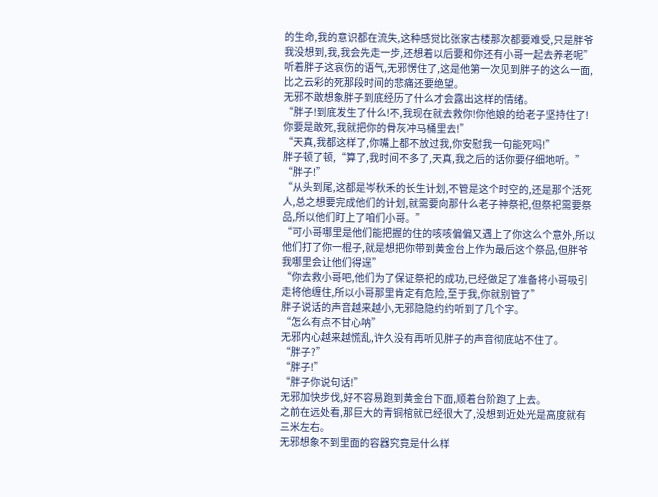的生命,我的意识都在流失,这种感觉比张家古楼那次都要难受,只是胖爷我没想到,我,我会先走一步,还想着以后要和你还有小哥一起去养老呢”
听着胖子这哀伤的语气,无邪愣住了,这是他第一次见到胖子的这么一面,比之云彩的死那段时间的悲痛还要绝望。
无邪不敢想象胖子到底经历了什么才会露出这样的情绪。
“胖子!到底发生了什么!不,我现在就去救你!你他娘的给老子坚持住了!你要是敢死,我就把你的骨灰冲马桶里去!”
“天真,我都这样了,你嘴上都不放过我,你安慰我一句能死吗!”
胖子顿了顿,“算了,我时间不多了,天真,我之后的话你要仔细地听。”
“胖子!”
“从头到尾,这都是岑秋禾的长生计划,不管是这个时空的,还是那个活死人,总之想要完成他们的计划,就需要向那什么老子神祭祀,但祭祀需要祭品,所以他们盯上了咱们小哥。”
“可小哥哪里是他们能把握的住的咳咳偏偏又遇上了你这么个意外,所以他们打了你一棍子,就是想把你带到黄金台上作为最后这个祭品,但胖爷我哪里会让他们得逞”
“你去救小哥吧,他们为了保证祭祀的成功,已经做足了准备将小哥吸引走将他缠住,所以小哥那里肯定有危险,至于我,你就别管了”
胖子说话的声音越来越小,无邪隐隐约约听到了几个字。
“怎么有点不甘心呐”
无邪内心越来越慌乱,许久没有再听见胖子的声音彻底站不住了。
“胖子?”
“胖子!”
“胖子你说句话!”
无邪加快步伐,好不容易跑到黄金台下面,顺着台阶跑了上去。
之前在远处看,那巨大的青铜棺就已经很大了,没想到近处光是高度就有三米左右。
无邪想象不到里面的容器究竟是什么样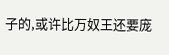子的,或许比万奴王还要庞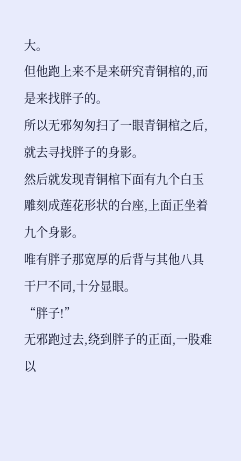大。
但他跑上来不是来研究青铜棺的,而是来找胖子的。
所以无邪匆匆扫了一眼青铜棺之后,就去寻找胖子的身影。
然后就发现青铜棺下面有九个白玉雕刻成莲花形状的台座,上面正坐着九个身影。
唯有胖子那宽厚的后背与其他八具干尸不同,十分显眼。
“胖子!”
无邪跑过去,绕到胖子的正面,一股难以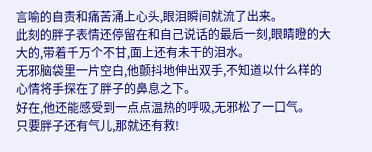言喻的自责和痛苦涌上心头,眼泪瞬间就流了出来。
此刻的胖子表情还停留在和自己说话的最后一刻,眼睛瞪的大大的,带着千万个不甘,面上还有未干的泪水。
无邪脑袋里一片空白,他颤抖地伸出双手,不知道以什么样的心情将手探在了胖子的鼻息之下。
好在,他还能感受到一点点温热的呼吸,无邪松了一口气。
只要胖子还有气儿,那就还有救!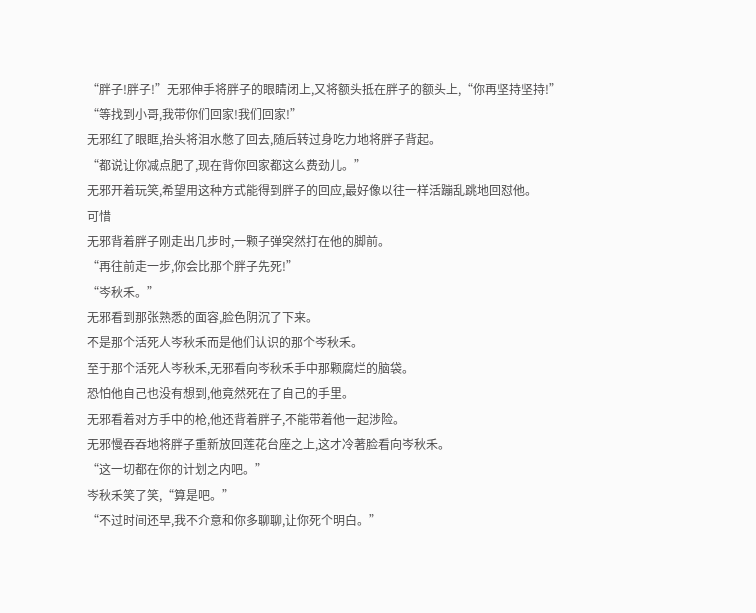“胖子!胖子!”无邪伸手将胖子的眼睛闭上,又将额头抵在胖子的额头上,“你再坚持坚持!”
“等找到小哥,我带你们回家!我们回家!”
无邪红了眼眶,抬头将泪水憋了回去,随后转过身吃力地将胖子背起。
“都说让你减点肥了,现在背你回家都这么费劲儿。”
无邪开着玩笑,希望用这种方式能得到胖子的回应,最好像以往一样活蹦乱跳地回怼他。
可惜
无邪背着胖子刚走出几步时,一颗子弹突然打在他的脚前。
“再往前走一步,你会比那个胖子先死!”
“岑秋禾。”
无邪看到那张熟悉的面容,脸色阴沉了下来。
不是那个活死人岑秋禾而是他们认识的那个岑秋禾。
至于那个活死人岑秋禾,无邪看向岑秋禾手中那颗腐烂的脑袋。
恐怕他自己也没有想到,他竟然死在了自己的手里。
无邪看着对方手中的枪,他还背着胖子,不能带着他一起涉险。
无邪慢吞吞地将胖子重新放回莲花台座之上,这才冷著脸看向岑秋禾。
“这一切都在你的计划之内吧。”
岑秋禾笑了笑,“算是吧。”
“不过时间还早,我不介意和你多聊聊,让你死个明白。”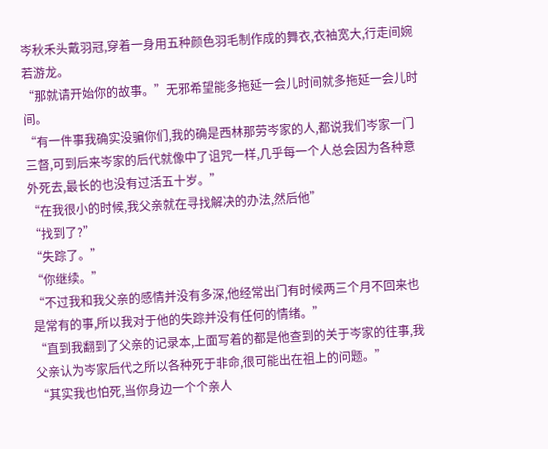岑秋禾头戴羽冠,穿着一身用五种颜色羽毛制作成的舞衣,衣袖宽大,行走间婉若游龙。
“那就请开始你的故事。”无邪希望能多拖延一会儿时间就多拖延一会儿时间。
“有一件事我确实没骗你们,我的确是西林那劳岑家的人,都说我们岑家一门三督,可到后来岑家的后代就像中了诅咒一样,几乎每一个人总会因为各种意外死去,最长的也没有过活五十岁。”
“在我很小的时候,我父亲就在寻找解决的办法,然后他”
“找到了?”
“失踪了。”
“你继续。”
“不过我和我父亲的感情并没有多深,他经常出门有时候两三个月不回来也是常有的事,所以我对于他的失踪并没有任何的情绪。”
“直到我翻到了父亲的记录本,上面写着的都是他查到的关于岑家的往事,我父亲认为岑家后代之所以各种死于非命,很可能出在祖上的问题。”
“其实我也怕死,当你身边一个个亲人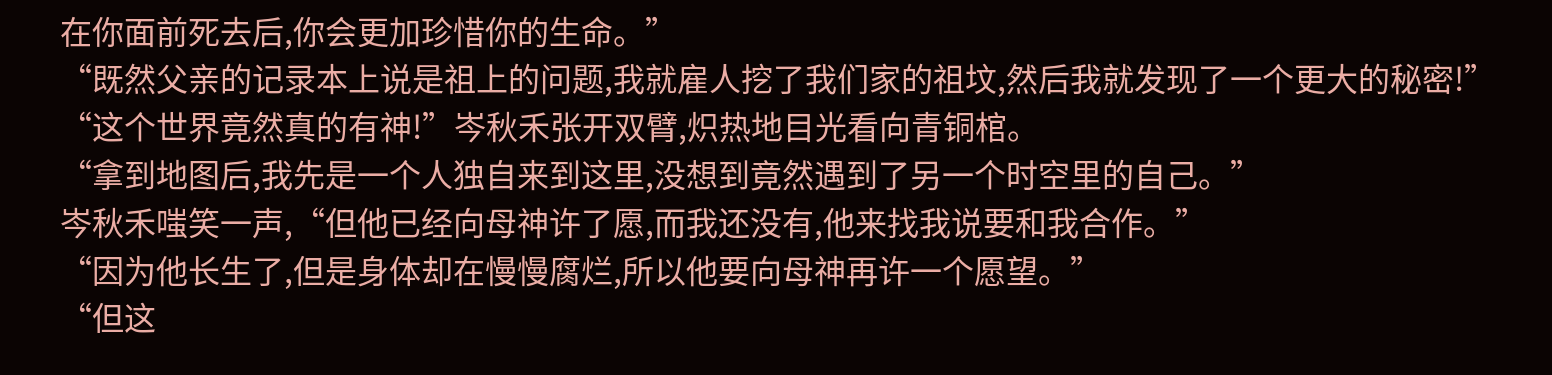在你面前死去后,你会更加珍惜你的生命。”
“既然父亲的记录本上说是祖上的问题,我就雇人挖了我们家的祖坟,然后我就发现了一个更大的秘密!”
“这个世界竟然真的有神!”岑秋禾张开双臂,炽热地目光看向青铜棺。
“拿到地图后,我先是一个人独自来到这里,没想到竟然遇到了另一个时空里的自己。”
岑秋禾嗤笑一声,“但他已经向母神许了愿,而我还没有,他来找我说要和我合作。”
“因为他长生了,但是身体却在慢慢腐烂,所以他要向母神再许一个愿望。”
“但这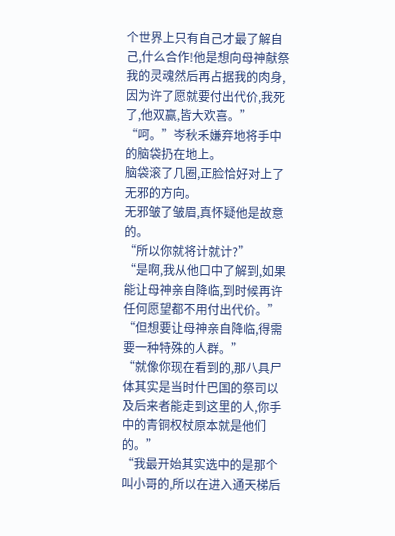个世界上只有自己才最了解自己,什么合作!他是想向母神献祭我的灵魂然后再占据我的肉身,因为许了愿就要付出代价,我死了,他双赢,皆大欢喜。”
“呵。”岑秋禾嫌弃地将手中的脑袋扔在地上。
脑袋滚了几圈,正脸恰好对上了无邪的方向。
无邪皱了皱眉,真怀疑他是故意的。
“所以你就将计就计?”
“是啊,我从他口中了解到,如果能让母神亲自降临,到时候再许任何愿望都不用付出代价。”
“但想要让母神亲自降临,得需要一种特殊的人群。”
“就像你现在看到的,那八具尸体其实是当时什巴国的祭司以及后来者能走到这里的人,你手中的青铜权杖原本就是他们的。”
“我最开始其实选中的是那个叫小哥的,所以在进入通天梯后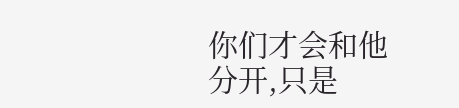你们才会和他分开,只是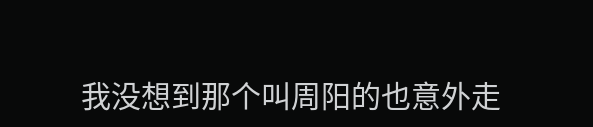我没想到那个叫周阳的也意外走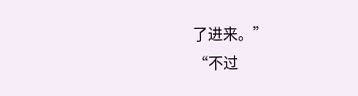了进来。”
“不过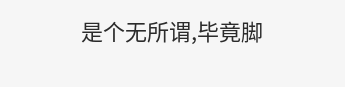是个无所谓,毕竟脚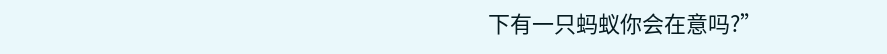下有一只蚂蚁你会在意吗?”